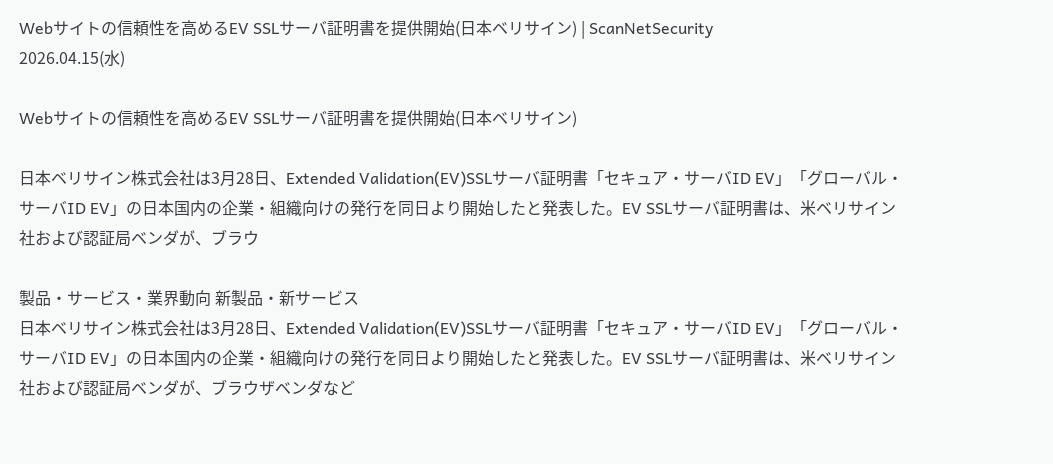Webサイトの信頼性を高めるEV SSLサーバ証明書を提供開始(日本ベリサイン) | ScanNetSecurity
2026.04.15(水)

Webサイトの信頼性を高めるEV SSLサーバ証明書を提供開始(日本ベリサイン)

日本ベリサイン株式会社は3月28日、Extended Validation(EV)SSLサーバ証明書「セキュア・サーバID EV」「グローバル・サーバID EV」の日本国内の企業・組織向けの発行を同日より開始したと発表した。EV SSLサーバ証明書は、米ベリサイン社および認証局ベンダが、ブラウ

製品・サービス・業界動向 新製品・新サービス
日本ベリサイン株式会社は3月28日、Extended Validation(EV)SSLサーバ証明書「セキュア・サーバID EV」「グローバル・サーバID EV」の日本国内の企業・組織向けの発行を同日より開始したと発表した。EV SSLサーバ証明書は、米ベリサイン社および認証局ベンダが、ブラウザベンダなど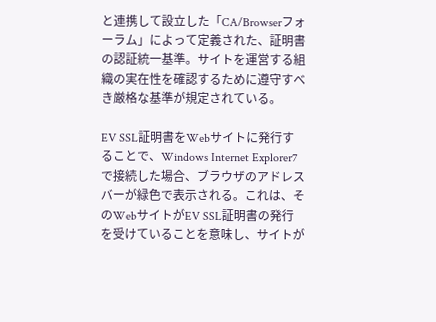と連携して設立した「CA/Browserフォーラム」によって定義された、証明書の認証統一基準。サイトを運営する組織の実在性を確認するために遵守すべき厳格な基準が規定されている。

EV SSL証明書をWebサイトに発行することで、Windows Internet Explorer7で接続した場合、ブラウザのアドレスバーが緑色で表示される。これは、そのWebサイトがEV SSL証明書の発行を受けていることを意味し、サイトが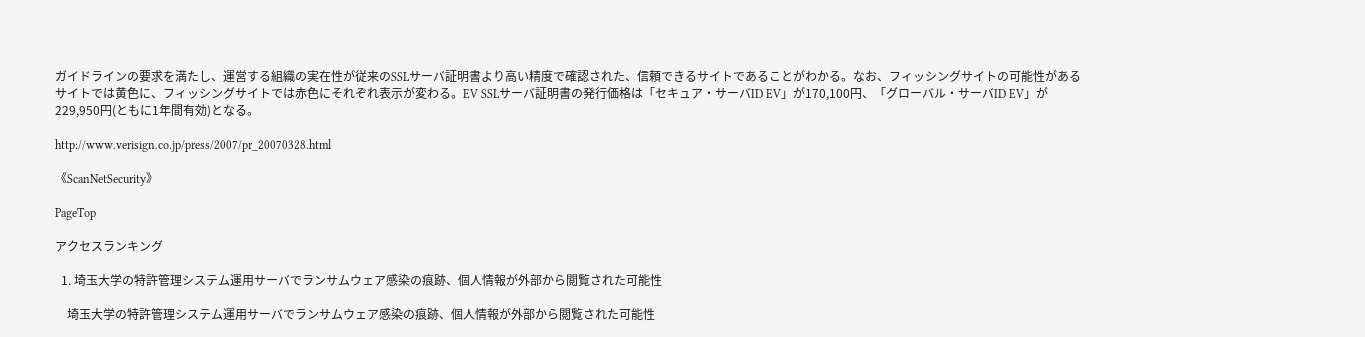ガイドラインの要求を満たし、運営する組織の実在性が従来のSSLサーバ証明書より高い精度で確認された、信頼できるサイトであることがわかる。なお、フィッシングサイトの可能性があるサイトでは黄色に、フィッシングサイトでは赤色にそれぞれ表示が変わる。EV SSLサーバ証明書の発行価格は「セキュア・サーバID EV」が170,100円、「グローバル・サーバID EV」が229,950円(ともに1年間有効)となる。

http://www.verisign.co.jp/press/2007/pr_20070328.html

《ScanNetSecurity》

PageTop

アクセスランキング

  1. 埼玉大学の特許管理システム運用サーバでランサムウェア感染の痕跡、個人情報が外部から閲覧された可能性

    埼玉大学の特許管理システム運用サーバでランサムウェア感染の痕跡、個人情報が外部から閲覧された可能性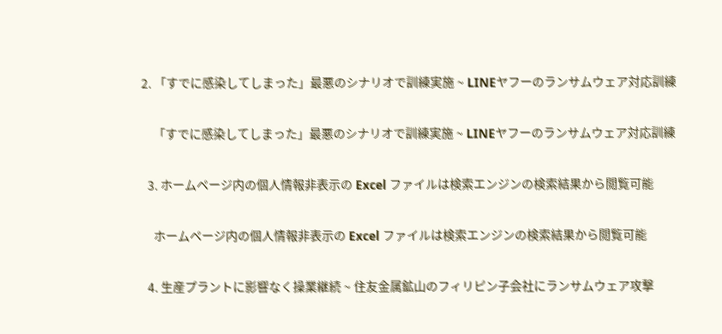2. 「すでに感染してしまった」最悪のシナリオで訓練実施 ~ LINEヤフーのランサムウェア対応訓練

    「すでに感染してしまった」最悪のシナリオで訓練実施 ~ LINEヤフーのランサムウェア対応訓練

  3. ホームページ内の個人情報非表示の Excel ファイルは検索エンジンの検索結果から閲覧可能

    ホームページ内の個人情報非表示の Excel ファイルは検索エンジンの検索結果から閲覧可能

  4. 生産プラントに影響なく操業継続 ~ 住友金属鉱山のフィリピン子会社にランサムウェア攻撃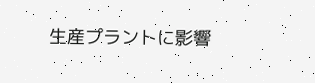生産プラントに影響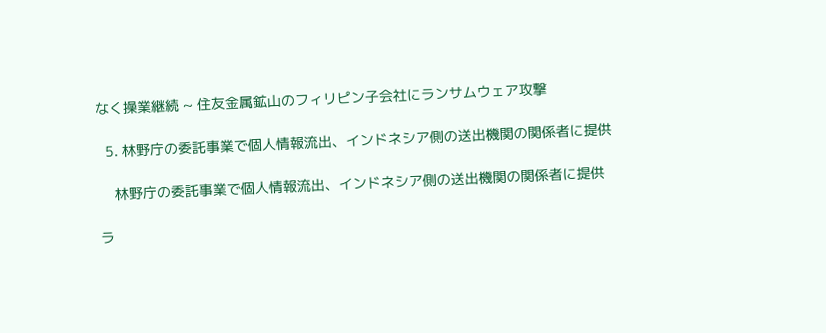なく操業継続 ~ 住友金属鉱山のフィリピン子会社にランサムウェア攻撃

  5. 林野庁の委託事業で個人情報流出、インドネシア側の送出機関の関係者に提供

    林野庁の委託事業で個人情報流出、インドネシア側の送出機関の関係者に提供

ラ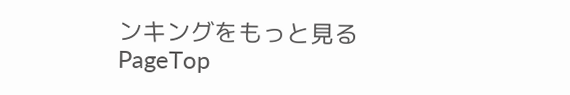ンキングをもっと見る
PageTop